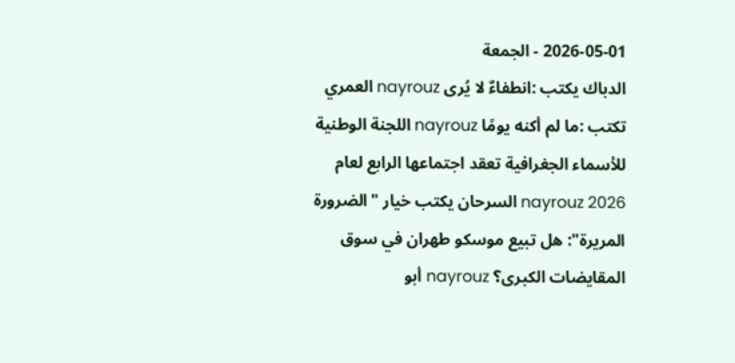2026-05-01 - الجمعة
الدباك يكتب :انطفاءٌ لا يُرى nayrouz العمري تكتب :ما لم أكنه يومًا nayrouz اللجنة الوطنية للأسماء الجغرافية تعقد اجتماعها الرابع لعام 2026 nayrouz السرحان يكتب خيار "الضرورة المريرة": هل تبيع موسكو طهران في سوق المقايضات الكبرى؟ nayrouz أبو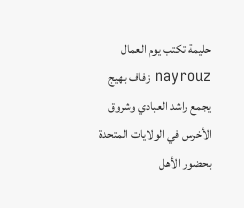حليمة تكتب يوم العمال nayrouz زفاف بهيج يجمع راشد العبادي وشروق الأخرس في الولايات المتحدة بحضور الأهل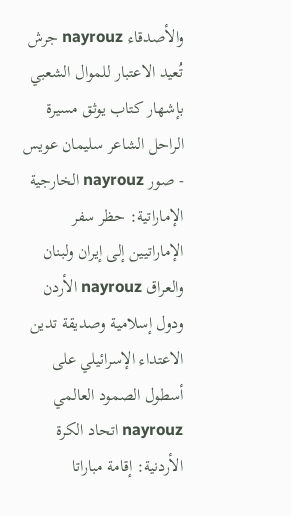والأصدقاء nayrouz جرش تُعيد الاعتبار للموال الشعبي بإشهار كتاب يوثق مسيرة الراحل الشاعر سليمان عويس - صور nayrouz الخارجية الإماراتية: حظر سفر الإماراتيين إلى إيران ولبنان والعراق nayrouz الأردن ودول إسلامية وصديقة تدين الاعتداء الإسرائيلي على أسطول الصمود العالمي nayrouz اتحاد الكرة الأردنية: إقامة مباراتا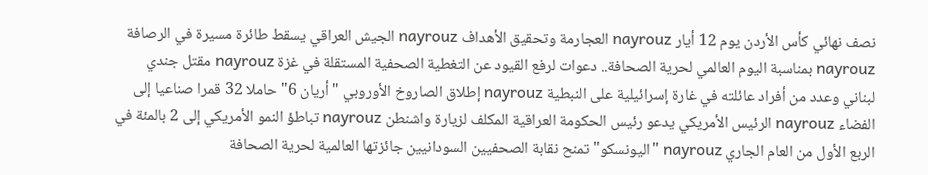نصف نهائي كأس الأردن يوم 12 أيار nayrouz العجارمة وتحقيق الأهداف nayrouz الجيش العراقي يسقط طائرة مسيرة في الرصافة nayrouz بمناسبة اليوم العالمي لحرية الصحافة.. دعوات لرفع القيود عن التغطية الصحفية المستقلة في غزة nayrouz مقتل جندي لبناني وعدد من أفراد عائلته في غارة إسرائيلية على النبطية nayrouz إطلاق الصاروخ الأوروبي "أريان 6" حاملا 32 قمرا صناعيا إلى الفضاء nayrouz الرئيس الأمريكي يدعو رئيس الحكومة العراقية المكلف لزيارة واشنطن nayrouz تباطؤ النمو الأمريكي إلى 2 بالمئة في الربع الأول من العام الجاري nayrouz "اليونسكو" تمنح نقابة الصحفيين السودانيين جائزتها العالمية لحرية الصحافة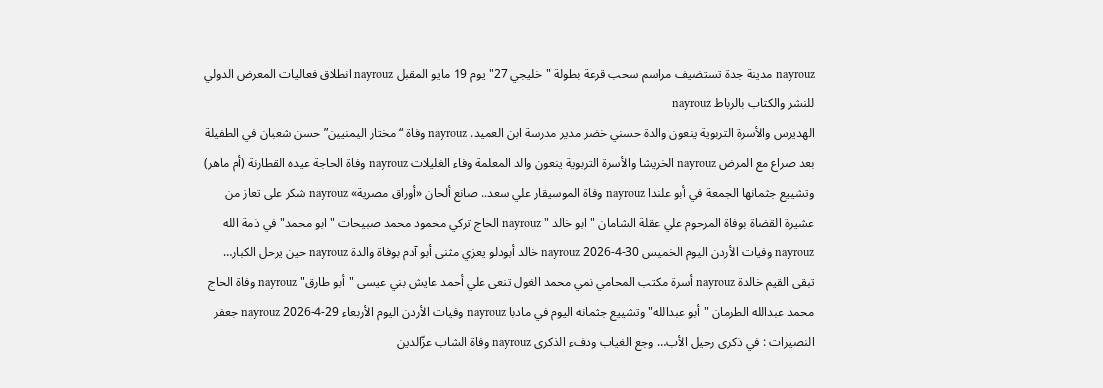nayrouz مدينة جدة تستضيف مراسم سحب قرعة بطولة "خليجي 27" يوم 19 مايو المقبل nayrouz انطلاق فعاليات المعرض الدولي للنشر والكتاب بالرباط nayrouz
الهديرس والأسرة التربوية ينعون والدة حسني خضر مدير مدرسة ابن العميد. nayrouz وفاة “مختار اليمنيين” حسن شعبان في الطفيلة بعد صراع مع المرض nayrouz الخريشا والأسرة التربوية ينعون والد المعلمة وفاء الغليلات nayrouz وفاة الحاجة عيده القطارنة (أم ماهر) وتشييع جثمانها الجمعة في أبو علندا nayrouz وفاة الموسيقار علي سعد.. صانع ألحان «أوراق مصرية» nayrouz شكر على تعاز من عشيرة القضاة بوفاة المرحوم علي عقلة الشامان "ابو خالد " nayrouz الحاج تركي محمود محمد صبيحات "ابو محمد" في ذمة الله nayrouz وفيات الأردن اليوم الخميس 30-4-2026 nayrouz خالد أبودلو يعزي مثنى أبو آدم بوفاة والدة nayrouz حين يرحل الكبار… تبقى القيم خالدة nayrouz أسرة مكتب المحامي نمي محمد الغول تنعى علي أحمد عايش بني عيسى "أبو طارق" nayrouz وفاة الحاج محمد عبدالله الطرمان "أبو عبدالله" وتشييع جثمانه اليوم في مادبا nayrouz وفيات الأردن اليوم الأربعاء 29-4-2026 nayrouz جعفر النصيرات : في ذكرى رحيل الأب… وجع الغياب ودفء الذكرى nayrouz وفاة الشاب عزّالدين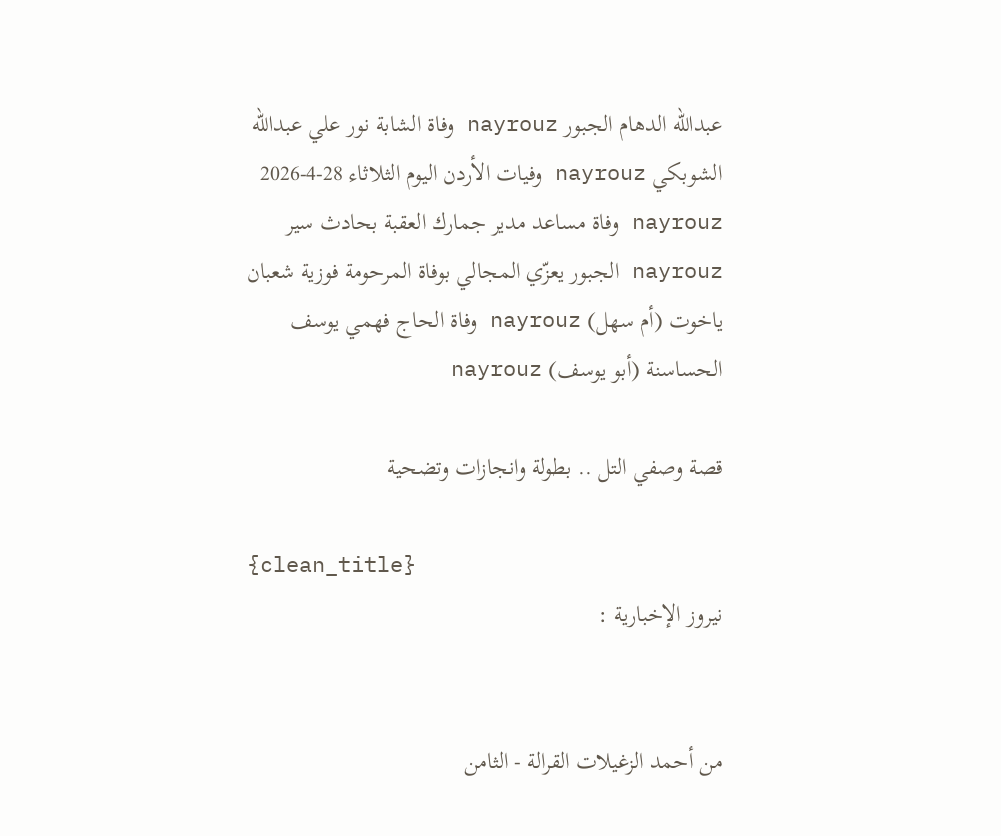عبدالله الدهام الجبور nayrouz وفاة الشابة نور علي عبدالله الشوبكي nayrouz وفيات الأردن اليوم الثلاثاء 28-4-2026 nayrouz وفاة مساعد مدير جمارك العقبة بحادث سير nayrouz الجبور يعزّي المجالي بوفاة المرحومة فوزية شعبان ياخوت (أم سهل) nayrouz وفاة الحاج فهمي يوسف الحساسنة (أبو يوسف) nayrouz

قصة وصفي التل .. بطولة وانجازات وتضحية

{clean_title}
نيروز الإخبارية :


من أحمد الزغيلات القرالة - الثامن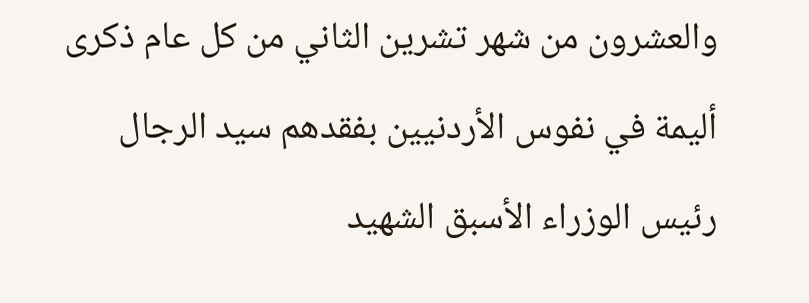والعشرون من شهر تشرين الثاني من كل عام ذكرى أليمة في نفوس الأردنيين بفقدهم سيد الرجال رئيس الوزراء الأسبق الشهيد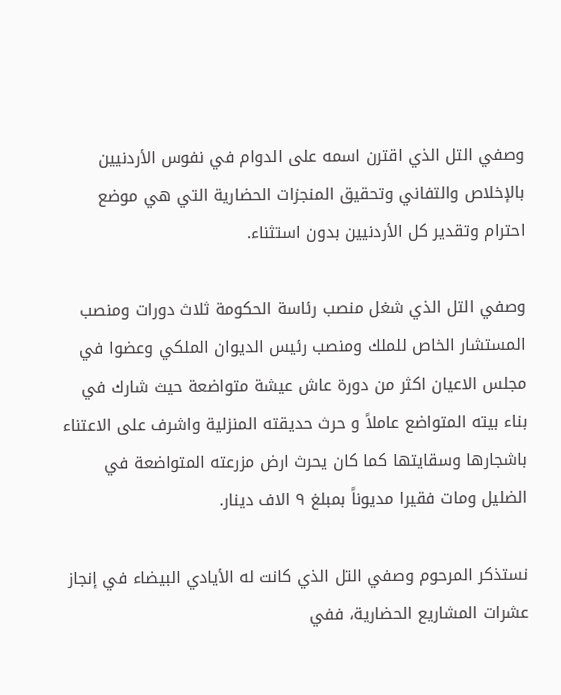وصفي التل الذي اقترن اسمه على الدوام في نفوس الأردنيين بالإخلاص والتفاني وتحقيق المنجزات الحضارية التي هي موضع احترام وتقدير كل الأردنيين بدون استثناء.

وصفي التل الذي شغل منصب رئاسة الحكومة ثلاث دورات ومنصب المستشار الخاص للملك ومنصب رئيس الديوان الملكي وعضوا في مجلس الاعيان اكثر من دورة عاش عيشة متواضعة حيث شارك في بناء بيته المتواضع عاملاً و حرث حديقته المنزلية واشرف على الاعتناء باشجارها وسقايتها كما كان يحرث ارض مزرعته المتواضعة في الضليل ومات فقيرا مديوناً بمبلغ ٩ الاف دينار.

نستذكر المرحوم وصفي التل الذي كانت له الأيادي البيضاء في إنجاز عشرات المشاريع الحضارية، ففي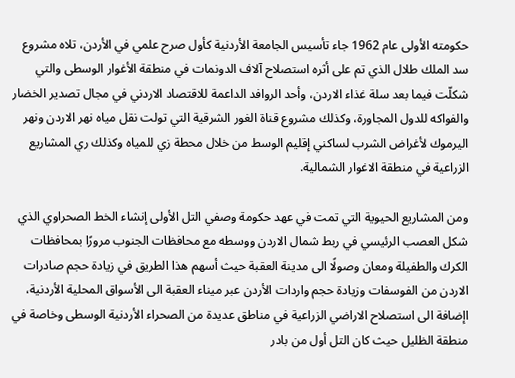حكومته الأولى عام 1962 جاء تأسيس الجامعة الأردنية كأول صرح علمي في الأردن، تلاه مشروع سد الملك طلال الذي تم على أثره استصلاح آلاف الدونمات في منطقة الأغوار الوسطى والتي شكلّت فيما بعد سلة غذاء الاردن، وأحد الروافد الداعمة للاقتصاد الاردني في مجال تصدير الخضار والفواكه للدول المجاورة، وكذلك مشروع قناة الغور الشرقية التي تولت نقل مياه نهر الاردن ونهر اليرموك لأغراض الشرب لساكني إقليم الوسط من خلال محطة زي للمياه وكذلك ري المشاريع الزراعية في منطقة الاغوار الشمالية.

ومن المشاريع الحيوية التي تمت في عهد حكومة وصفي التل الأولى إنشاء الخط الصحراوي الذي شكل العصب الرئيسي في ربط شمال الاردن ووسطه مع محافظات الجنوب مرورًا بمحافظات الكرك والطفيلة ومعان وصولًا الى مدينة العقبة حيث أسهم هذا الطريق في زيادة حجم صادرات الاردن من الفوسفات وزيادة حجم واردات الأردن عبر ميناء العقبة الى الأسواق المحلية الأردنية، اإضافة الى استصلاح الاراضي الزراعية في مناطق عديدة من الصحراء الأردنية الوسطى وخاصة في منطقة الظليل حيث كان التل أول من بادر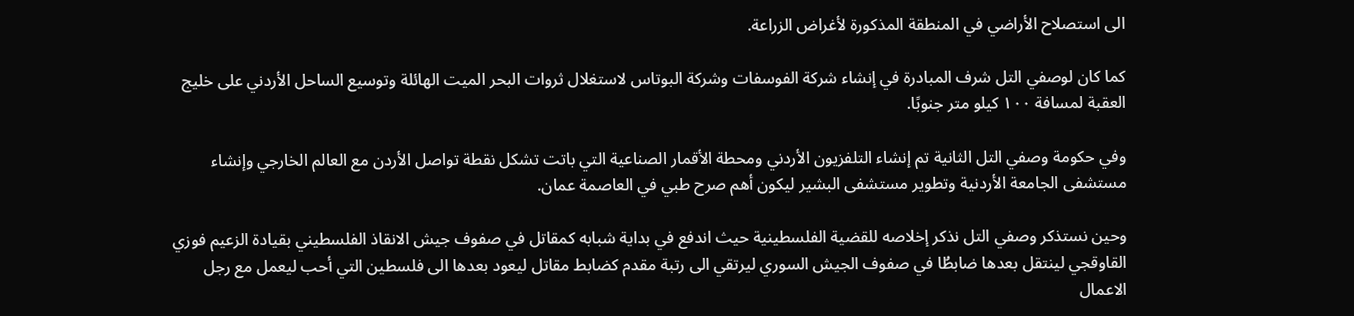الى استصلاح الأراضي في المنطقة المذكورة لأغراض الزراعة.

كما كان لوصفي التل شرف المبادرة في إنشاء شركة الفوسفات وشركة البوتاس لاستغلال ثروات البحر الميت الهائلة وتوسيع الساحل الأردني على خليج العقبة لمسافة ١٠٠ كيلو متر جنوبًا.

وفي حكومة وصفي التل الثانية تم إنشاء التلفزيون الأردني ومحطة الأقمار الصناعية التي باتت تشكل نقطة تواصل الأردن مع العالم الخارجي وإنشاء مستشفى الجامعة الأردنية وتطوير مستشفى البشير ليكون أهم صرح طبي في العاصمة عمان.

وحين نستذكر وصفي التل نذكر إخلاصه للقضية الفلسطينية حيث اندفع في بداية شبابه كمقاتل في صفوف جيش الانقاذ الفلسطيني بقيادة الزعيم فوزي القاوقجي لينتقل بعدها ضابطُا في صفوف الجيش السوري ليرتقي الى رتبة مقدم كضابط مقاتل ليعود بعدها الى فلسطين التي أحب ليعمل مع رجل الاعمال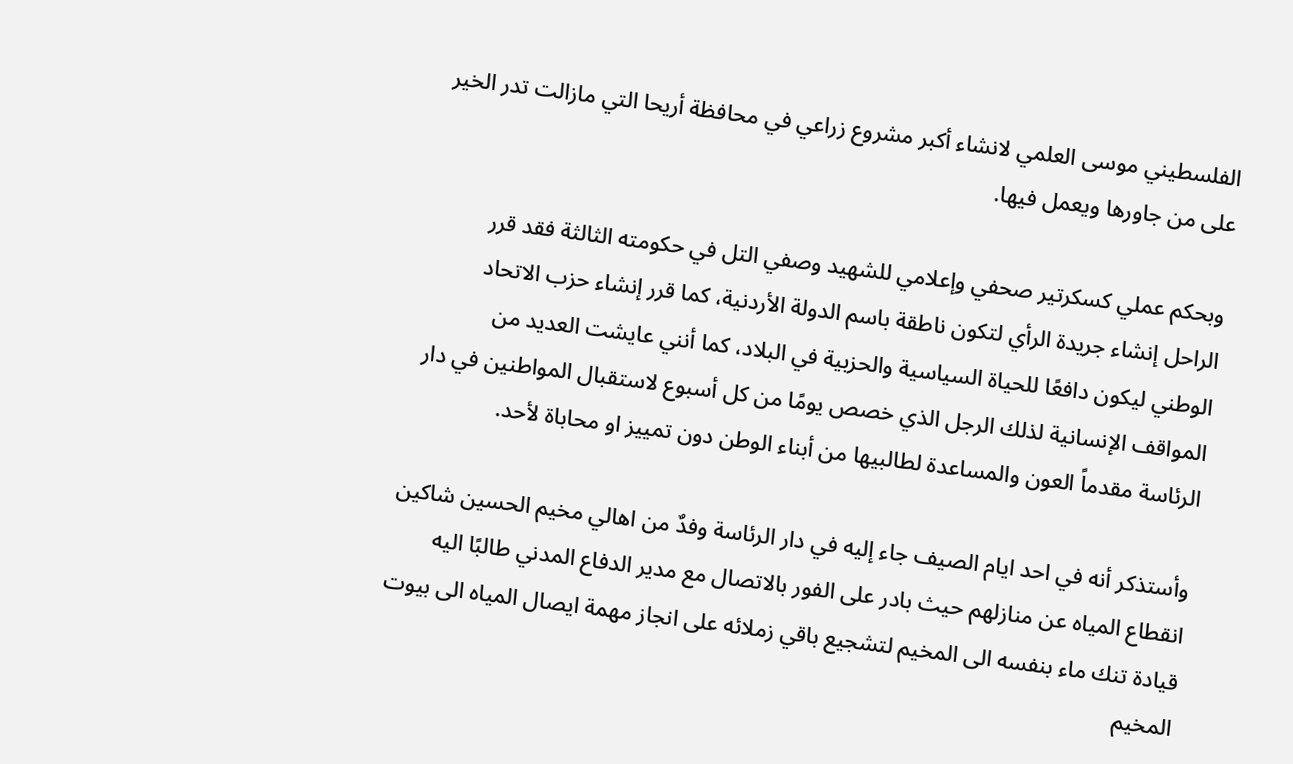الفلسطيني موسى العلمي لانشاء أكبر مشروع زراعي في محافظة أريحا التي مازالت تدر الخير على من جاورها ويعمل فيها.

وبحكم عملي كسكرتير صحفي وإعلامي للشهيد وصفي التل في حكومته الثالثة فقد قرر الراحل إنشاء جريدة الرأي لتكون ناطقة باسم الدولة الأردنية، كما قرر إنشاء حزب الاتحاد الوطني ليكون دافعًا للحياة السياسية والحزبية في البلاد، كما أنني عايشت العديد من المواقف الإنسانية لذلك الرجل الذي خصص يومًا من كل أسبوع لاستقبال المواطنين في دار الرئاسة مقدماً العون والمساعدة لطالبيها من أبناء الوطن دون تمييز او محاباة لأحد.

وأستذكر أنه في احد ايام الصيف جاء إليه في دار الرئاسة وفدٌ من اهالي مخيم الحسين شاكين انقطاع المياه عن منازلهم حيث بادر على الفور بالاتصال مع مدير الدفاع المدني طالبًا اليه قيادة تنك ماء بنفسه الى المخيم لتشجيع باقي زملائه على انجاز مهمة ايصال المياه الى بيوت المخيم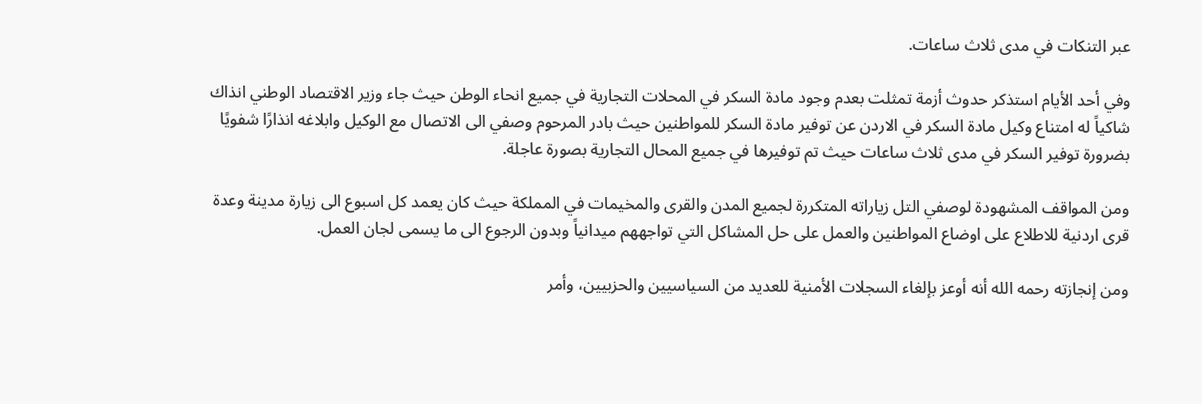عبر التنكات في مدى ثلاث ساعات.

وفي أحد الأيام استذكر حدوث أزمة تمثلت بعدم وجود مادة السكر في المحلات التجارية في جميع انحاء الوطن حيث جاء وزير الاقتصاد الوطني انذاك شاكياً له امتناع وكيل مادة السكر في الاردن عن توفير مادة السكر للمواطنين حيث بادر المرحوم وصفي الى الاتصال مع الوكيل وابلاغه انذارًا شفويًا بضرورة توفير السكر في مدى ثلاث ساعات حيث تم توفيرها في جميع المحال التجارية بصورة عاجلة.

ومن المواقف المشهودة لوصفي التل زياراته المتكررة لجميع المدن والقرى والمخيمات في المملكة حيث كان يعمد كل اسبوع الى زيارة مدينة وعدة قرى اردنية للاطلاع على اوضاع المواطنين والعمل على حل المشاكل التي تواجههم ميدانياً وبدون الرجوع الى ما يسمى لجان العمل.

ومن إنجازته رحمه الله أنه أوعز بإلغاء السجلات الأمنية للعديد من السياسيين والحزبيين، وأمر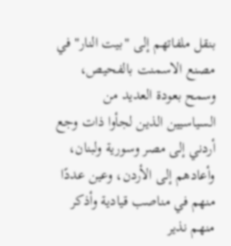بنقل ملفاتهم إلى "بيت النار" في مصنع الاسمنت بالفحيص، وسمح بعودة العديد من السياسيين الذين لجأوا ذات وجع أردني إلى مصر وسورية ولبنان، وأعادهم إلى الأردن، وعين عددًا منهم في مناصب قيادية وأذكر منهم نذير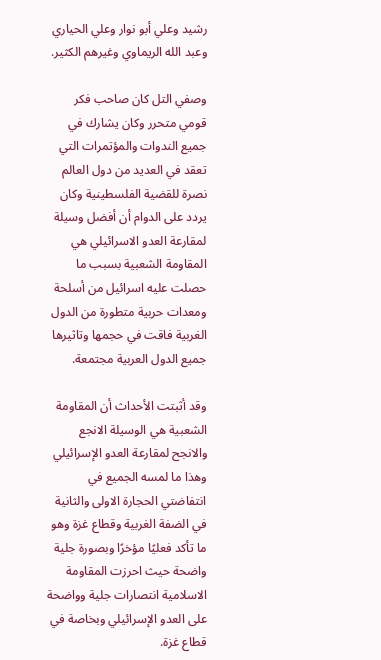رشيد وعلي أبو نوار وعلي الحياري وعبد الله الريماوي وغيرهم الكثير.

وصفي التل كان صاحب فكر قومي متحرر وكان يشارك في جميع الندوات والمؤتمرات التي تعقد في العديد من دول العالم نصرة للقضية الفلسطينية وكان يردد على الدوام أن أفضل وسيلة لمقارعة العدو الاسرائيلي هي المقاومة الشعبية بسبب ما حصلت عليه اسرائيل من أسلحة ومعدات حربية متطورة من الدول الغربية فاقت في حجمها وتاثيرها جميع الدول العربية مجتمعة.

وقد أثبتت الأحداث أن المقاومة الشعبية هي الوسيلة الانجع والانجح لمقارعة العدو الإسرائيلي وهذا ما لمسه الجميع في انتفاضتي الحجارة الاولى والثانية في الضفة الغربية وقطاع غزة وهو ما تأكد فعليًا مؤخرًا وبصورة جلية واضحة حيث احرزت المقاومة الاسلامية انتصارات جلية وواضحة على العدو الإسرائيلي وبخاصة في قطاع غزة.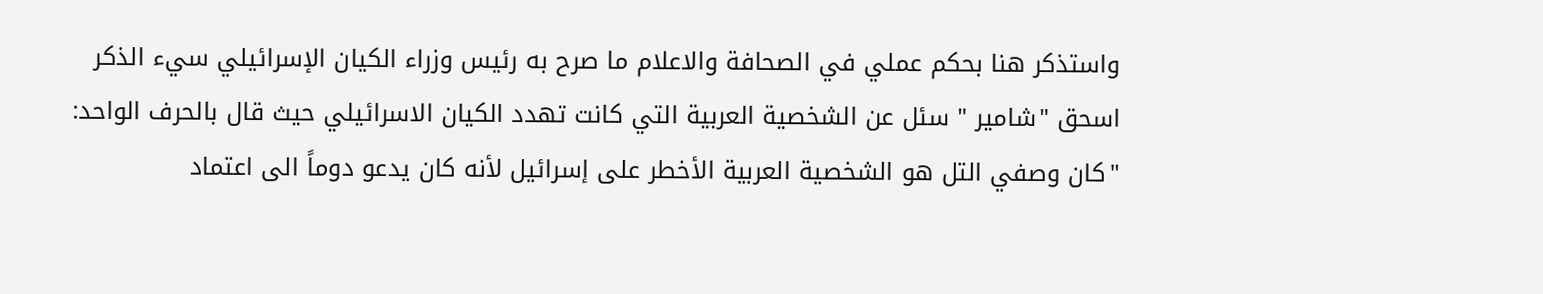واستذكر هنا بحكم عملي في الصحافة والاعلام ما صرح به رئيس وزراء الكيان الإسرائيلي سيء الذكر اسحق "شامير " سئل عن الشخصية العربية التي كانت تهدد الكيان الاسرائيلي حيث قال بالحرف الواحد: "كان وصفي التل هو الشخصية العربية الأخطر على إسرائيل لأنه كان يدعو دوماً الى اعتماد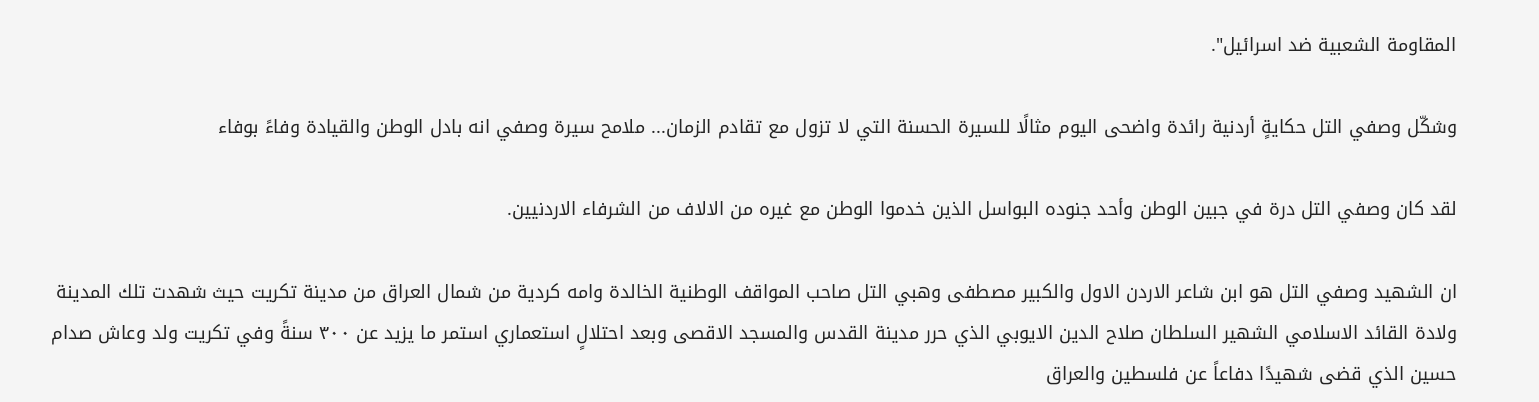المقاومة الشعبية ضد اسرائيل".

وشكّل وصفي التل حكايةٍ أردنية رائدة واضحى اليوم مثالًا للسيرة الحسنة التي لا تزول مع تقادم الزمان... ملامح سيرة وصفي انه بادل الوطن والقيادة وفاءً بوفاء

لقد كان وصفي التل درة في جبين الوطن وأحد جنوده البواسل الذين خدموا الوطن مع غيره من الالاف من الشرفاء الاردنيين.

ان الشهيد وصفي التل هو ابن شاعر الاردن الاول والكبير مصطفى وهبي التل صاحب المواقف الوطنية الخالدة وامه كردية من شمال العراق من مدينة تكريت حيث شهدت تلك المدينة ولادة القائد الاسلامي الشهير السلطان صلاح الدين الايوبي الذي حرر مدينة القدس والمسجد الاقصى وبعد احتلالٍ استعماري استمر ما يزيد عن ٣٠٠ سنةً وفي تكريت ولد وعاش صدام حسين الذي قضى شهيدًا دفاعاً عن فلسطين والعراق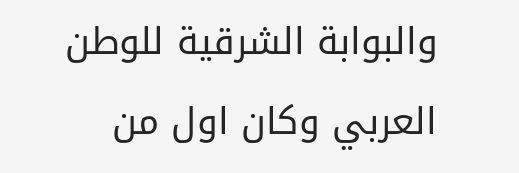والبوابة الشرقية للوطن العربي وكان اول من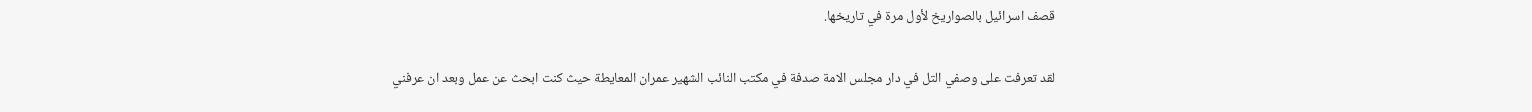قصف اسرائيل بالصواريخ لأول مرة في تاريخها.

لقد تعرفت على وصفي التل في دار مجلس الامة صدفة في مكتب النائب الشهير عمران المعايطة حيث كنت ابحث عن عمل وبعد ان عرفني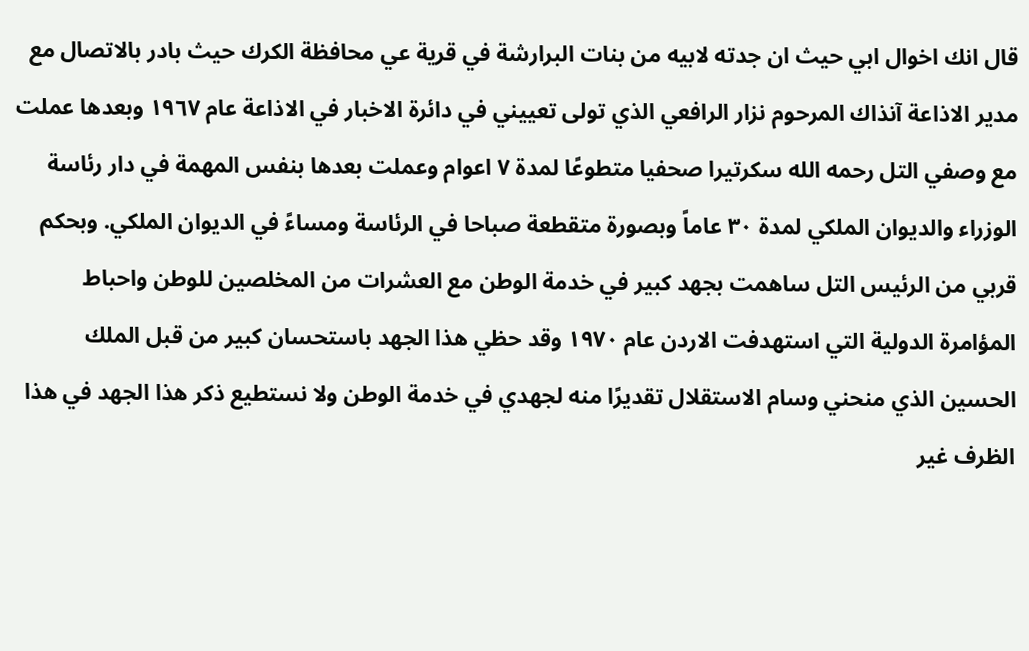قال انك اخوال ابي حيث ان جدته لابيه من بنات البرارشة في قرية عي محافظة الكرك حيث بادر بالاتصال مع مدير الاذاعة آنذاك المرحوم نزار الرافعي الذي تولى تعييني في دائرة الاخبار في الاذاعة عام ١٩٦٧ وبعدها عملت مع وصفي التل رحمه الله سكرتيرا صحفيا متطوعًا لمدة ٧ اعوام وعملت بعدها بنفس المهمة في دار رئاسة الوزراء والديوان الملكي لمدة ٣٠ عاماً وبصورة متقطعة صباحا في الرئاسة ومساءً في الديوان الملكي. وبحكم قربي من الرئيس التل ساهمت بجهد كبير في خدمة الوطن مع العشرات من المخلصين للوطن واحباط المؤامرة الدولية التي استهدفت الاردن عام ١٩٧٠ وقد حظي هذا الجهد باستحسان كبير من قبل الملك الحسين الذي منحني وسام الاستقلال تقديرًا منه لجهدي في خدمة الوطن ولا نستطيع ذكر هذا الجهد في هذا الظرف غير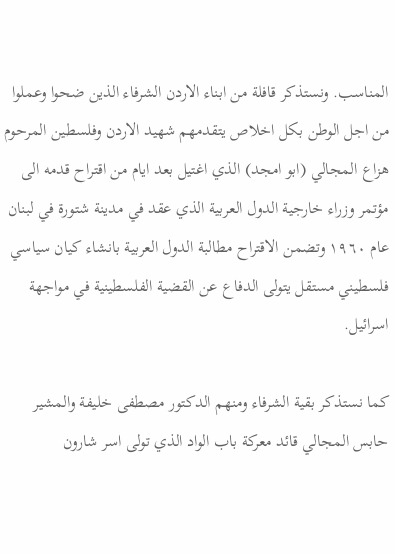المناسب. ونستذكر قافلة من ابناء الاردن الشرفاء الذين ضحوا وعملوا من اجل الوطن بكل اخلاص يتقدمهم شهيد الاردن وفلسطين المرحوم هزاع المجالي (ابو امجد) الذي اغتيل بعد ايام من اقتراح قدمه الى مؤتمر وزراء خارجية الدول العربية الذي عقد في مدينة شتورة في لبنان عام ١٩٦٠ وتضمن الاقتراح مطالبة الدول العربية بانشاء كيان سياسي فلسطيني مستقل يتولى الدفاع عن القضية الفلسطينية في مواجهة اسرائيل.

كما نستذكر بقية الشرفاء ومنهم الدكتور مصطفى خليفة والمشير حابس المجالي قائد معركة باب الواد الذي تولى اسر شارون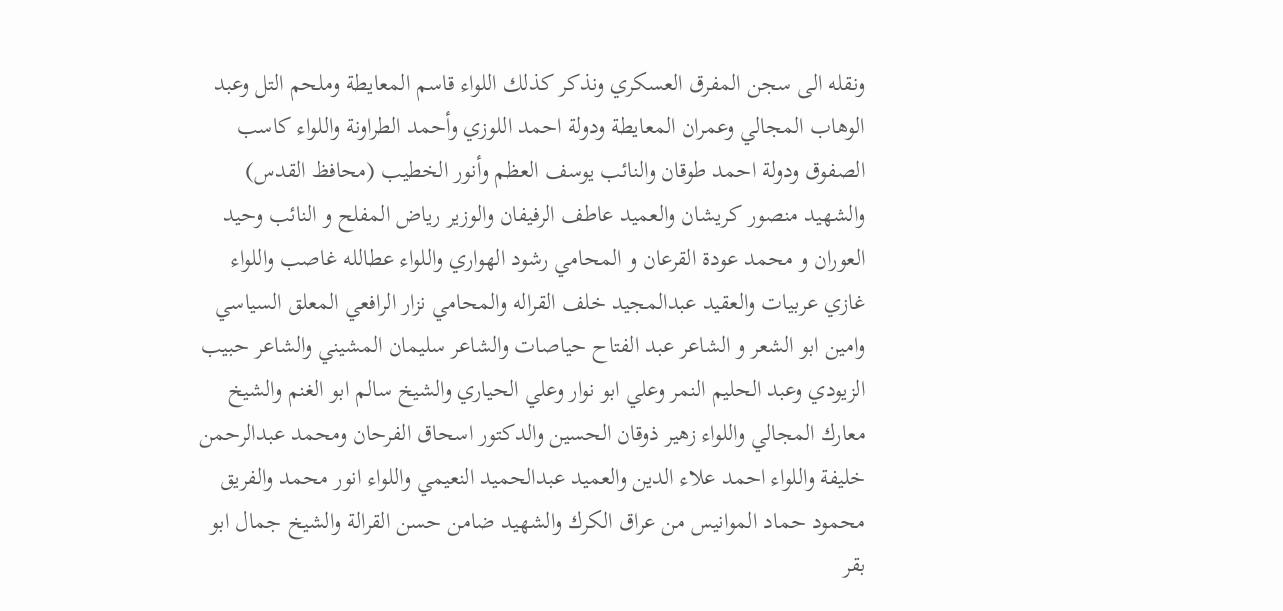ونقله الى سجن المفرق العسكري ونذكر كذلك اللواء قاسم المعايطة وملحم التل وعبد الوهاب المجالي وعمران المعايطة ودولة احمد اللوزي وأحمد الطراونة واللواء كاسب الصفوق ودولة احمد طوقان والنائب يوسف العظم وأنور الخطيب (محافظ القدس) والشهيد منصور كريشان والعميد عاطف الرفيفان والوزير رياض المفلح و النائب وحيد العوران و محمد عودة القرعان و المحامي رشود الهواري واللواء عطالله غاصب واللواء غازي عربيات والعقيد عبدالمجيد خلف القراله والمحامي نزار الرافعي المعلق السياسي وامين ابو الشعر و الشاعر عبد الفتاح حياصات والشاعر سليمان المشيني والشاعر حبيب الزيودي وعبد الحليم النمر وعلي ابو نوار وعلي الحياري والشيخ سالم ابو الغنم والشيخ معارك المجالي واللواء زهير ذوقان الحسين والدكتور اسحاق الفرحان ومحمد عبدالرحمن خليفة واللواء احمد علاء الدين والعميد عبدالحميد النعيمي واللواء انور محمد والفريق محمود حماد الموانيس من عراق الكرك والشهيد ضامن حسن القرالة والشيخ جمال ابو بقر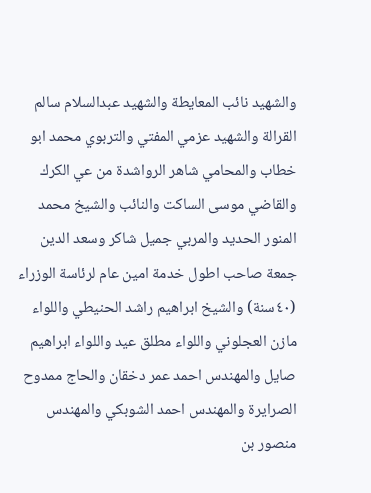والشهيد نائب المعايطة والشهيد عبدالسلام سالم القرالة والشهيد عزمي المفتي والتربوي محمد ابو خطاب والمحامي شاهر الرواشدة من عي الكرك والقاضي موسى الساكت والنائب والشيخ محمد المنور الحديد والمربي جميل شاكر وسعد الدين جمعة صاحب اطول خدمة امين عام لرئاسة الوزراء (٤٠سنة) والشيخ ابراهيم راشد الحنيطي واللواء مازن العجلوني واللواء مطلق عيد واللواء ابراهيم صايل والمهندس احمد عمر دخقان والحاج ممدوح الصرايرة والمهندس احمد الشوبكي والمهندس منصور بن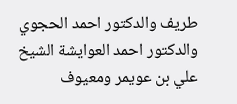طريف والدكتور احمد الحجوي والدكتور احمد العوايشة الشيخ علي بن عويمر ومعيوف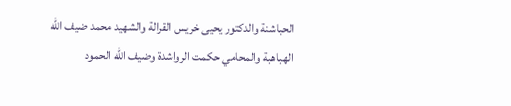الحباشنة والدكتور يحيى خريس القرالة والشهيد محمد ضيف الله الهباهبة والمحامي حكمت الرواشدة وضيف الله الحمود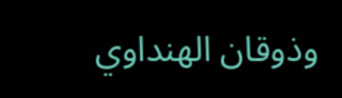وذوقان الهنداوي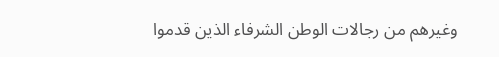وغيرهم من رجالات الوطن الشرفاء الذين قدموا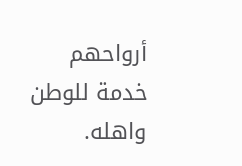أرواحهم خدمة للوطن واهله.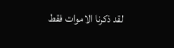لقد ذكرنا الاموات فقط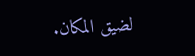لضيق المكان.